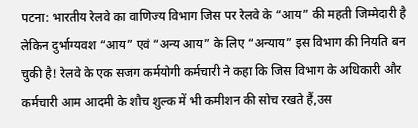पटना: भारतीय रेलवे का वाणिज्य विभाग जिस पर रेलवे के “आय” की महती जिम्मेदारी है लेकिन दुर्भाग्यवश “आय” एवं “अन्य आय” के लिए “अन्याय” इस विभाग की नियति बन चुकी है! रेलवे के एक सजग कर्मयोगी कर्मचारी ने कहा कि जिस विभाग के अधिकारी और कर्मचारी आम आदमी के शौच शुल्क में भी कमीशन की सोच रखते हैं,उस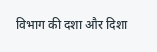विभाग की दशा और दिशा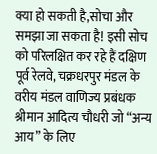क्या हो सकती है,सोचा और समझा जा सकता है! इसी सोच को परिलक्षित कर रहे हैं दक्षिण पूर्व रेलवे, चक्रधरपुर मंडल के वरीय मंडल वाणिज्य प्रबंधक श्रीमान आदित्य चौधरी जो “अन्य आय” के लिए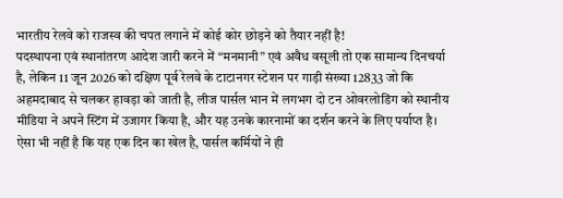भारतीय रेलवे को राजस्व की चपत लगाने में कोई कोर छोड़ने को तैयार नहीं है!
पदस्थापना एवं स्थानांतरण आदेश जारी करने में “मनमानी” एवं अवैध वसूली तो एक सामान्य दिनचर्या है, लेकिन 11 जून 2026 को दक्षिण पूर्व रेलवे के टाटानगर स्टेशन पर गाड़ी संख्या 12833 जो कि अहमदाबाद से चलकर हावड़ा को जाती है, लीज पार्सल भान में लगभग दो टन ओवरलोडिंग को स्थानीय मीडिया ने अपने स्टिंग में उजागर किया है, और यह उनके कारनामों का दर्शन करने के लिए पर्याप्त है।
ऐसा भी नहीं है कि यह एक दिन का खेल है, पार्सल कर्मियों ने ही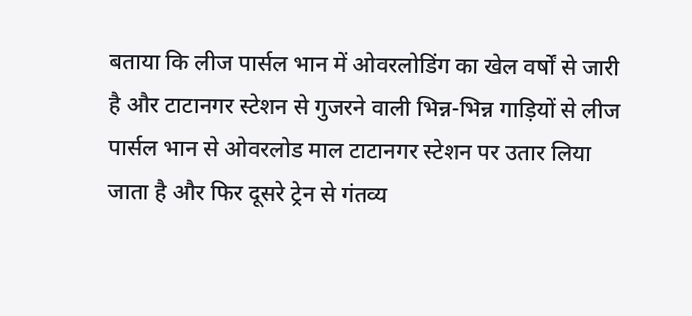बताया कि लीज पार्सल भान में ओवरलोडिंग का खेल वर्षों से जारी है और टाटानगर स्टेशन से गुजरने वाली भिन्न-भिन्न गाड़ियों से लीज पार्सल भान से ओवरलोड माल टाटानगर स्टेशन पर उतार लिया जाता है और फिर दूसरे ट्रेन से गंतव्य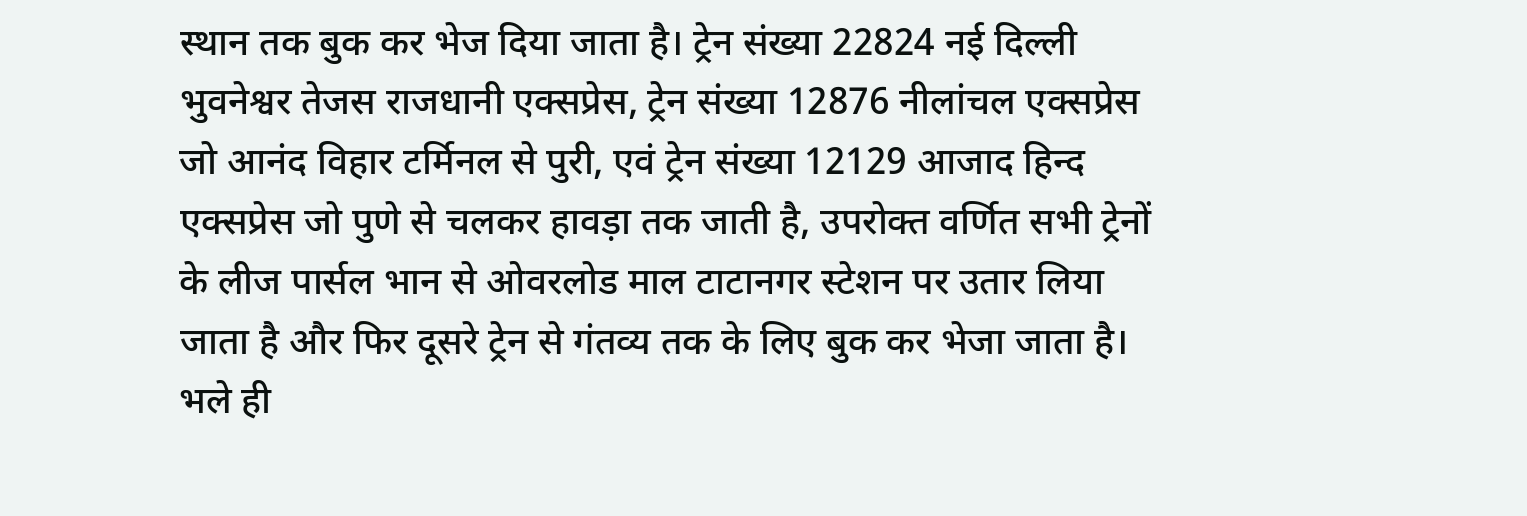स्थान तक बुक कर भेज दिया जाता है। ट्रेन संख्या 22824 नई दिल्ली भुवनेश्वर तेजस राजधानी एक्सप्रेस, ट्रेन संख्या 12876 नीलांचल एक्सप्रेस जो आनंद विहार टर्मिनल से पुरी, एवं ट्रेन संख्या 12129 आजाद हिन्द एक्सप्रेस जो पुणे से चलकर हावड़ा तक जाती है, उपरोक्त वर्णित सभी ट्रेनों के लीज पार्सल भान से ओवरलोड माल टाटानगर स्टेशन पर उतार लिया जाता है और फिर दूसरे ट्रेन से गंतव्य तक के लिए बुक कर भेजा जाता है।
भले ही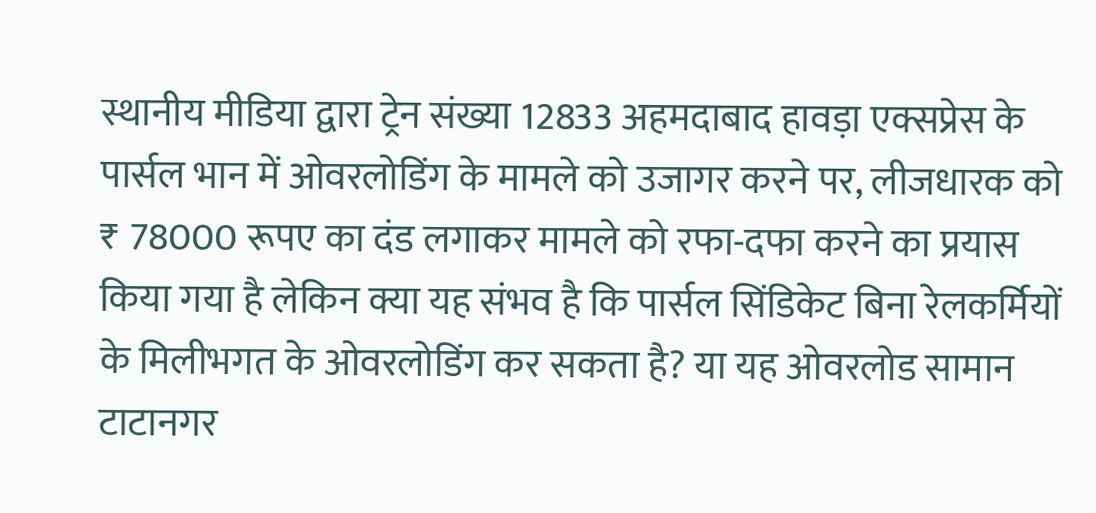स्थानीय मीडिया द्वारा ट्रेन संख्या 12833 अहमदाबाद हावड़ा एक्सप्रेस के पार्सल भान में ओवरलोडिंग के मामले को उजागर करने पर, लीजधारक को ₹ 78000 रूपए का दंड लगाकर मामले को रफा-दफा करने का प्रयास किया गया है लेकिन क्या यह संभव है कि पार्सल सिंडिकेट बिना रेलकर्मियों के मिलीभगत के ओवरलोडिंग कर सकता है? या यह ओवरलोड सामान टाटानगर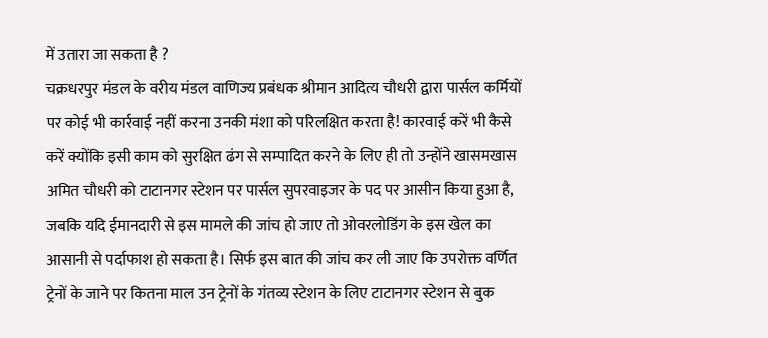में उतारा जा सकता है ?
चक्रधरपुर मंडल के वरीय मंडल वाणिज्य प्रबंधक श्रीमान आदित्य चौधरी द्वारा पार्सल कर्मियों पर कोई भी कार्रवाई नहीं करना उनकी मंशा को परिलक्षित करता है! कारवाई करें भी कैसे करें क्योंकि इसी काम को सुरक्षित ढंग से सम्पादित करने के लिए ही तो उन्होंने खासमखास अमित चौधरी को टाटानगर स्टेशन पर पार्सल सुपरवाइजर के पद पर आसीन किया हुआ है, जबकि यदि ईमानदारी से इस मामले की जांच हो जाए तो ओवरलोडिंग के इस खेल का आसानी से पर्दाफाश हो सकता है। सिर्फ इस बात की जांच कर ली जाए कि उपरोक्त वर्णित ट्रेनों के जाने पर कितना माल उन ट्रेनों के गंतव्य स्टेशन के लिए टाटानगर स्टेशन से बुक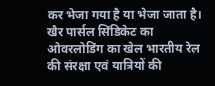कर भेजा गया है या भेजा जाता है।
खैर पार्सल सिंडिकेट का ओवरलोडिंग का खेल भारतीय रेल की संरक्षा एवं यात्रियों की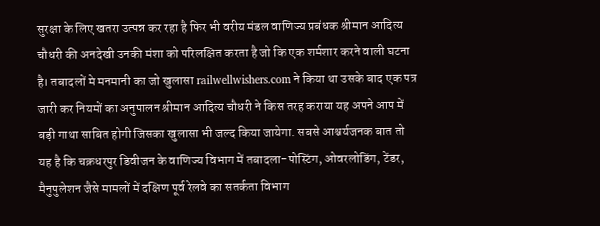सुरक्षा के लिए खतरा उत्पन्न कर रहा है फिर भी वरीय मंडल वाणिज्य प्रबंधक श्रीमान आदित्य चौधरी की अनदेखी उनकी मंशा को परिलक्षित करता है जो कि एक शर्मशार करने वाली घटना है। तबादलों मे मनमानी का जो खुलासा railwellwishers.com ने किया था उसके बाद एक पत्र जारी कर नियमों का अनुपालन श्रीमान आदित्य चौधरी ने किस तरह कराया यह अपने आप में बड़ी गाथा साबित होगी जिसका खुलासा भी जल्द किया जायेगा. सबसे आश्चर्यजनक बात तो यह है कि चक्रधरपुर डिवीजन के वाणिज्य विभाग में तबादला-पोस्टिंग, ओवरलोडिंग, टेंडर, मैनुपुलेशन जैसे मामलों में दक्षिण पूर्व रेलवे का सतर्कता विभाग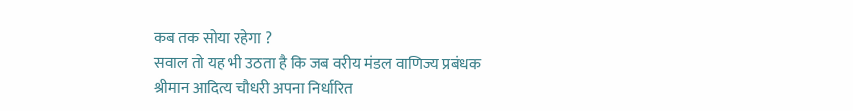कब तक सोया रहेगा ?
सवाल तो यह भी उठता है कि जब वरीय मंडल वाणिज्य प्रबंधक श्रीमान आदित्य चौधरी अपना निर्धारित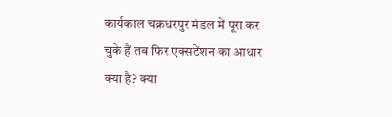कार्यकाल चक्रधरपुर मंडल में पूरा कर चुके हैं तब फिर एक्सटेंशन का आधार क्या है? क्या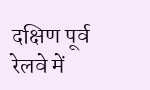दक्षिण पूर्व रेलवे में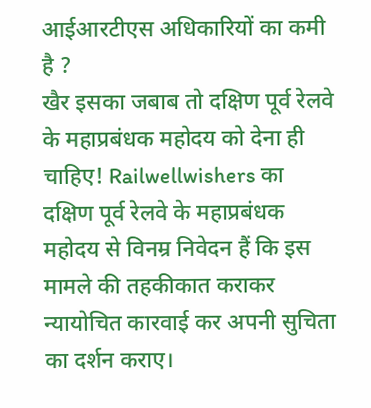आईआरटीएस अधिकारियों का कमी है ?
खैर इसका जबाब तो दक्षिण पूर्व रेलवे के महाप्रबंधक महोदय को देना ही चाहिए! Railwellwishers का दक्षिण पूर्व रेलवे के महाप्रबंधक महोदय से विनम्र निवेदन हैं कि इस मामले की तहकीकात कराकर न्यायोचित कारवाई कर अपनी सुचिता का दर्शन कराए।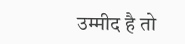उम्मीद है तो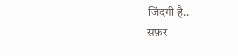जिंदगी है..
सफ़र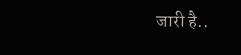जारी है..